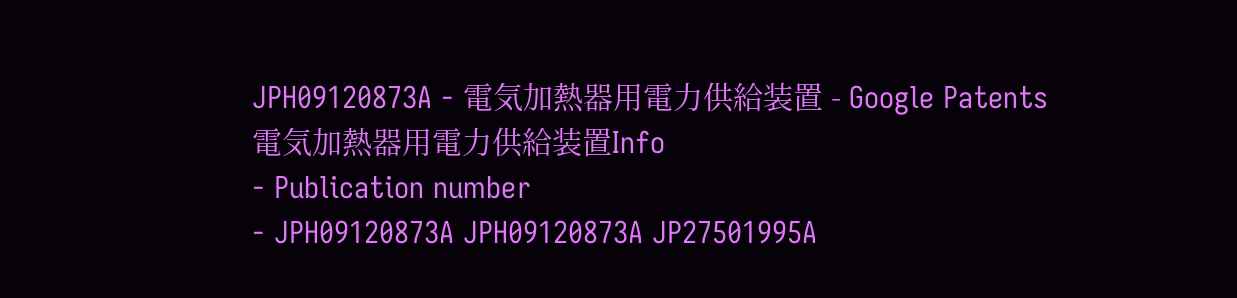JPH09120873A - 電気加熱器用電力供給装置 - Google Patents
電気加熱器用電力供給装置Info
- Publication number
- JPH09120873A JPH09120873A JP27501995A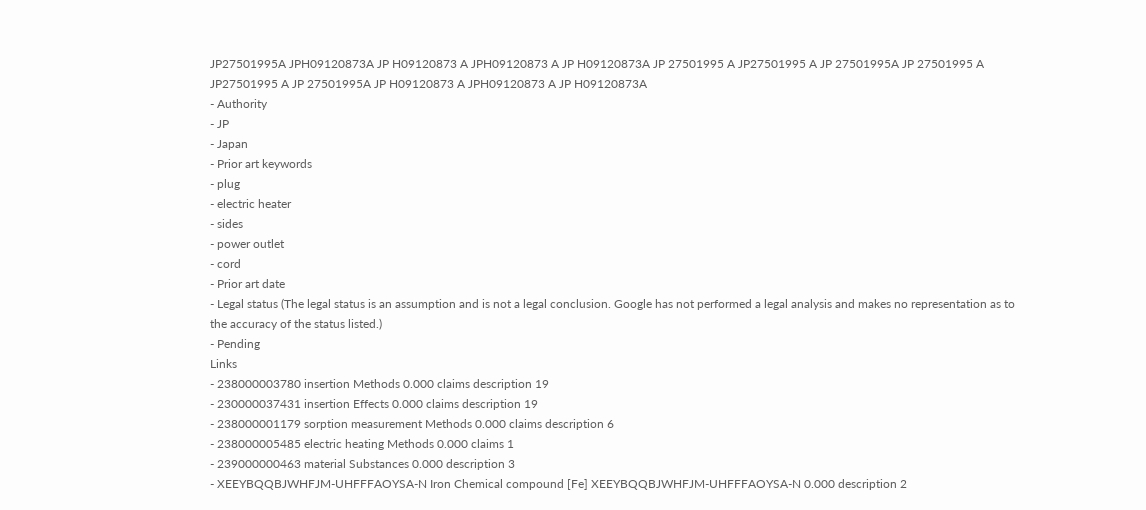JP27501995A JPH09120873A JP H09120873 A JPH09120873 A JP H09120873A JP 27501995 A JP27501995 A JP 27501995A JP 27501995 A JP27501995 A JP 27501995A JP H09120873 A JPH09120873 A JP H09120873A
- Authority
- JP
- Japan
- Prior art keywords
- plug
- electric heater
- sides
- power outlet
- cord
- Prior art date
- Legal status (The legal status is an assumption and is not a legal conclusion. Google has not performed a legal analysis and makes no representation as to the accuracy of the status listed.)
- Pending
Links
- 238000003780 insertion Methods 0.000 claims description 19
- 230000037431 insertion Effects 0.000 claims description 19
- 238000001179 sorption measurement Methods 0.000 claims description 6
- 238000005485 electric heating Methods 0.000 claims 1
- 239000000463 material Substances 0.000 description 3
- XEEYBQQBJWHFJM-UHFFFAOYSA-N Iron Chemical compound [Fe] XEEYBQQBJWHFJM-UHFFFAOYSA-N 0.000 description 2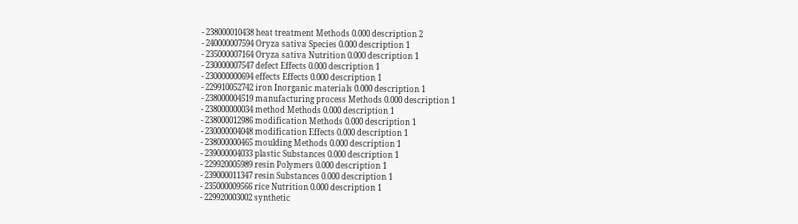- 238000010438 heat treatment Methods 0.000 description 2
- 240000007594 Oryza sativa Species 0.000 description 1
- 235000007164 Oryza sativa Nutrition 0.000 description 1
- 230000007547 defect Effects 0.000 description 1
- 230000000694 effects Effects 0.000 description 1
- 229910052742 iron Inorganic materials 0.000 description 1
- 238000004519 manufacturing process Methods 0.000 description 1
- 238000000034 method Methods 0.000 description 1
- 238000012986 modification Methods 0.000 description 1
- 230000004048 modification Effects 0.000 description 1
- 238000000465 moulding Methods 0.000 description 1
- 239000004033 plastic Substances 0.000 description 1
- 229920005989 resin Polymers 0.000 description 1
- 239000011347 resin Substances 0.000 description 1
- 235000009566 rice Nutrition 0.000 description 1
- 229920003002 synthetic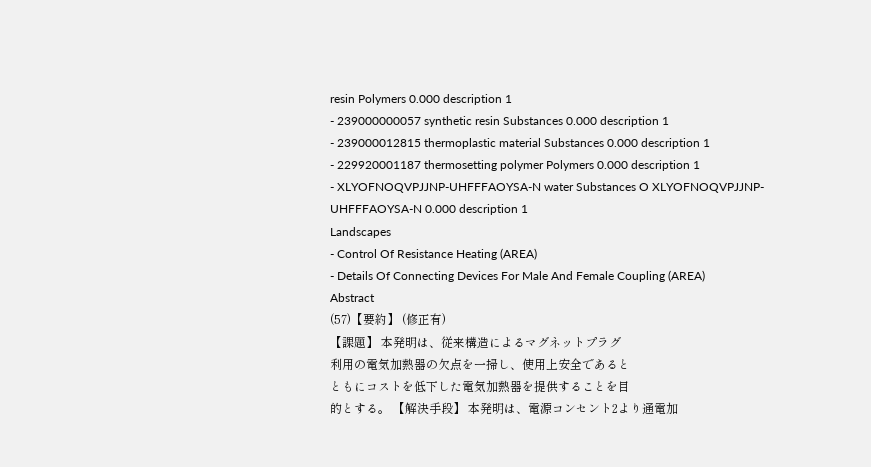resin Polymers 0.000 description 1
- 239000000057 synthetic resin Substances 0.000 description 1
- 239000012815 thermoplastic material Substances 0.000 description 1
- 229920001187 thermosetting polymer Polymers 0.000 description 1
- XLYOFNOQVPJJNP-UHFFFAOYSA-N water Substances O XLYOFNOQVPJJNP-UHFFFAOYSA-N 0.000 description 1
Landscapes
- Control Of Resistance Heating (AREA)
- Details Of Connecting Devices For Male And Female Coupling (AREA)
Abstract
(57)【要約】 (修正有)
【課題】 本発明は、従来構造によるマグネットプラグ
利用の電気加熱器の欠点を一掃し、使用上安全であると
ともにコストを低下した電気加熱器を提供することを目
的とする。 【解決手段】 本発明は、電源コンセント2より通電加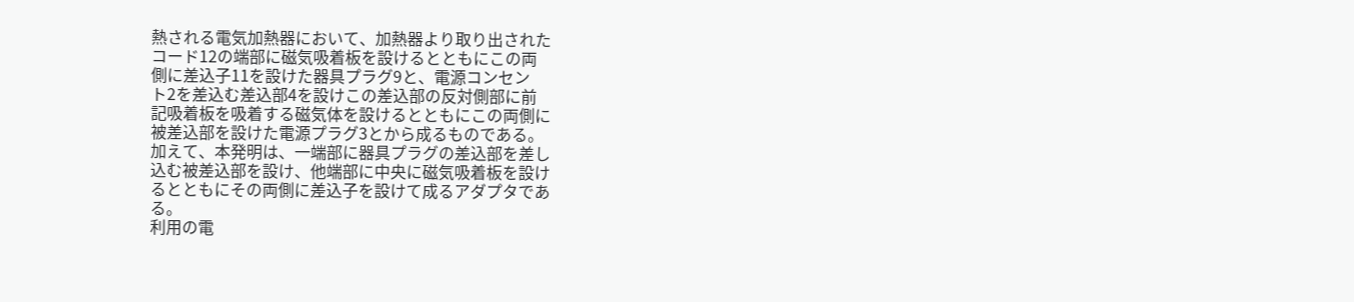熱される電気加熱器において、加熱器より取り出された
コード12の端部に磁気吸着板を設けるとともにこの両
側に差込子11を設けた器具プラグ9と、電源コンセン
ト2を差込む差込部4を設けこの差込部の反対側部に前
記吸着板を吸着する磁気体を設けるとともにこの両側に
被差込部を設けた電源プラグ3とから成るものである。
加えて、本発明は、一端部に器具プラグの差込部を差し
込む被差込部を設け、他端部に中央に磁気吸着板を設け
るとともにその両側に差込子を設けて成るアダプタであ
る。
利用の電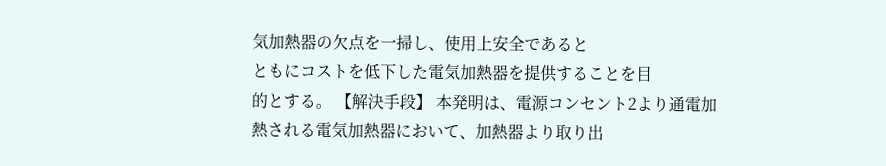気加熱器の欠点を一掃し、使用上安全であると
ともにコストを低下した電気加熱器を提供することを目
的とする。 【解決手段】 本発明は、電源コンセント2より通電加
熱される電気加熱器において、加熱器より取り出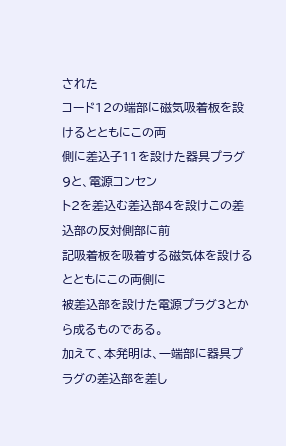された
コード12の端部に磁気吸着板を設けるとともにこの両
側に差込子11を設けた器具プラグ9と、電源コンセン
ト2を差込む差込部4を設けこの差込部の反対側部に前
記吸着板を吸着する磁気体を設けるとともにこの両側に
被差込部を設けた電源プラグ3とから成るものである。
加えて、本発明は、一端部に器具プラグの差込部を差し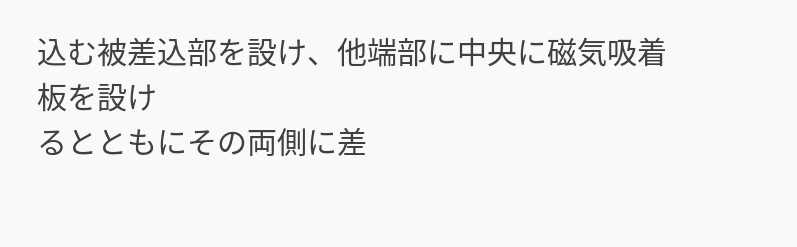込む被差込部を設け、他端部に中央に磁気吸着板を設け
るとともにその両側に差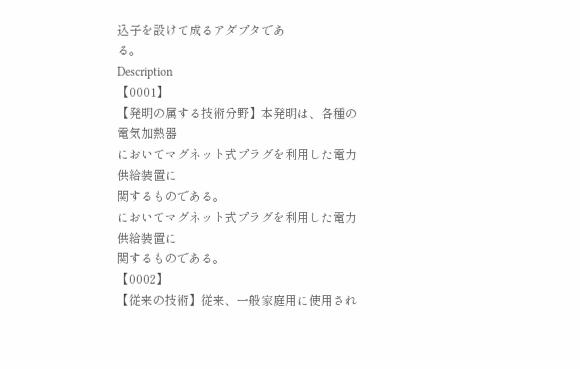込子を設けて成るアダプタであ
る。
Description
【0001】
【発明の属する技術分野】本発明は、各種の電気加熱器
においてマグネット式プラグを利用した電力供給装置に
関するものである。
においてマグネット式プラグを利用した電力供給装置に
関するものである。
【0002】
【従来の技術】従来、一般家庭用に使用され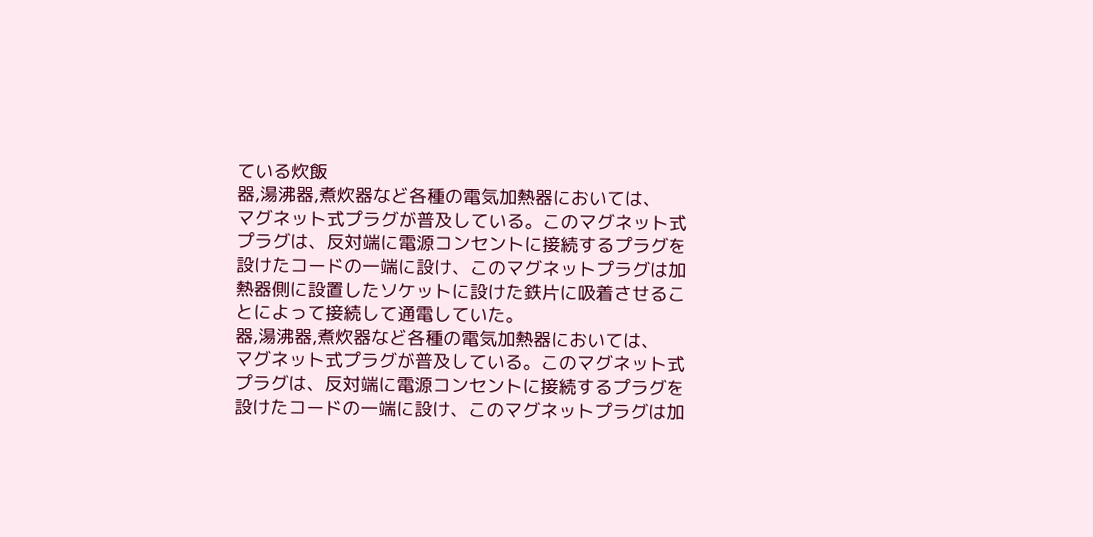ている炊飯
器,湯沸器,煮炊器など各種の電気加熱器においては、
マグネット式プラグが普及している。このマグネット式
プラグは、反対端に電源コンセントに接続するプラグを
設けたコードの一端に設け、このマグネットプラグは加
熱器側に設置したソケットに設けた鉄片に吸着させるこ
とによって接続して通電していた。
器,湯沸器,煮炊器など各種の電気加熱器においては、
マグネット式プラグが普及している。このマグネット式
プラグは、反対端に電源コンセントに接続するプラグを
設けたコードの一端に設け、このマグネットプラグは加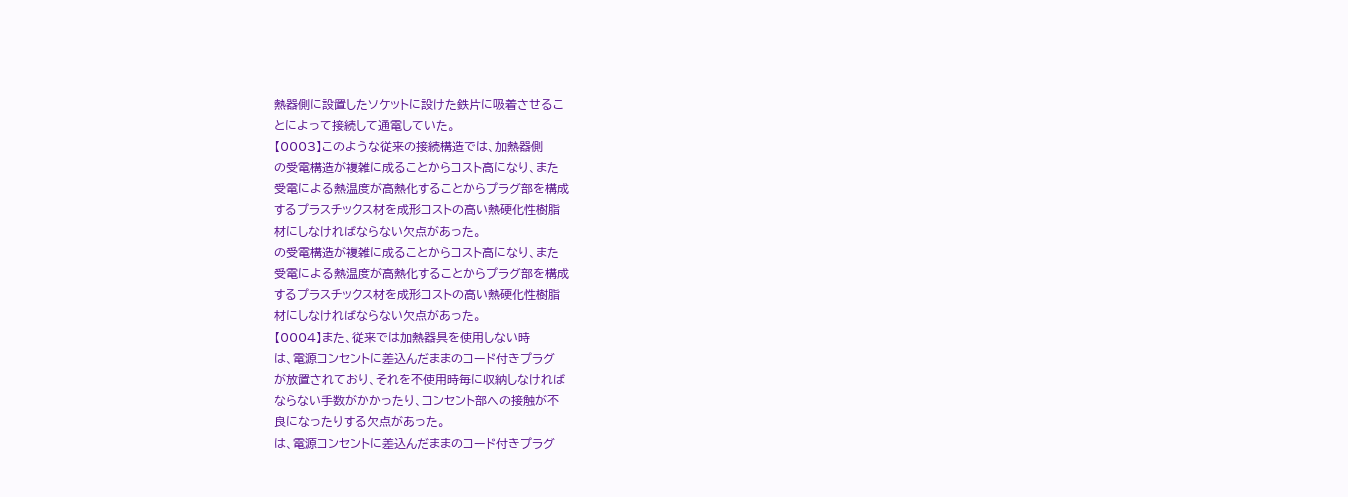熱器側に設置したソケットに設けた鉄片に吸着させるこ
とによって接続して通電していた。
【0003】このような従来の接続構造では、加熱器側
の受電構造が複雑に成ることからコスト高になり、また
受電による熱温度が高熱化することからプラグ部を構成
するプラスチックス材を成形コストの高い熱硬化性樹脂
材にしなければならない欠点があった。
の受電構造が複雑に成ることからコスト高になり、また
受電による熱温度が高熱化することからプラグ部を構成
するプラスチックス材を成形コストの高い熱硬化性樹脂
材にしなければならない欠点があった。
【0004】また、従来では加熱器具を使用しない時
は、電源コンセントに差込んだままのコード付きプラグ
が放置されており、それを不使用時毎に収納しなければ
ならない手数がかかったり、コンセント部への接触が不
良になったりする欠点があった。
は、電源コンセントに差込んだままのコード付きプラグ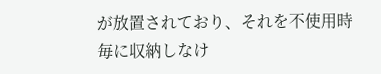が放置されており、それを不使用時毎に収納しなけ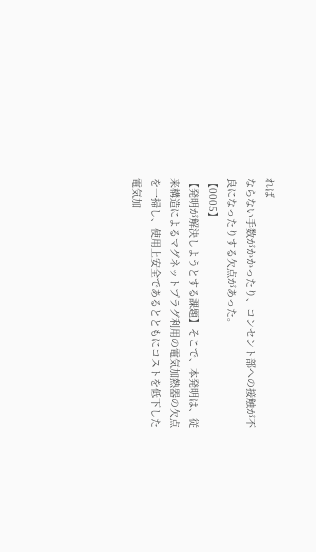れば
ならない手数がかかったり、コンセント部への接触が不
良になったりする欠点があった。
【0005】
【発明が解決しようとする課題】そこで、本発明は、従
来構造によるマグネットプラグ利用の電気加熱器の欠点
を一掃し、使用上安全であるとともにコストを低下した
電気加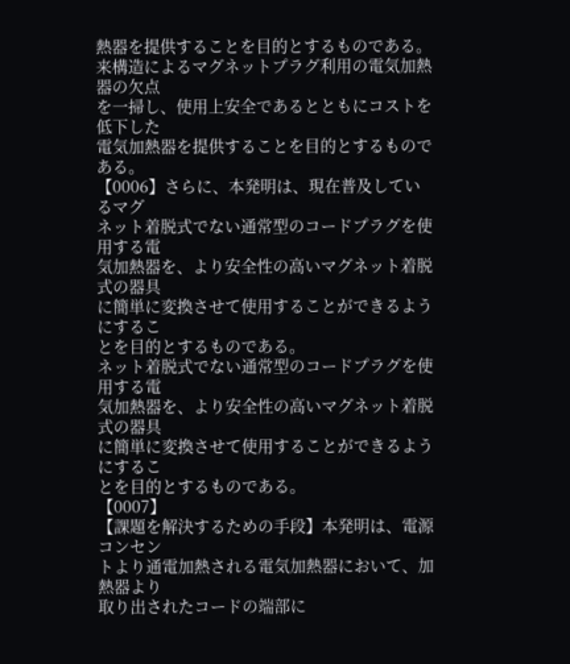熱器を提供することを目的とするものである。
来構造によるマグネットプラグ利用の電気加熱器の欠点
を一掃し、使用上安全であるとともにコストを低下した
電気加熱器を提供することを目的とするものである。
【0006】さらに、本発明は、現在普及しているマグ
ネット着脱式でない通常型のコードプラグを使用する電
気加熱器を、より安全性の高いマグネット着脱式の器具
に簡単に変換させて使用することができるようにするこ
とを目的とするものである。
ネット着脱式でない通常型のコードプラグを使用する電
気加熱器を、より安全性の高いマグネット着脱式の器具
に簡単に変換させて使用することができるようにするこ
とを目的とするものである。
【0007】
【課題を解決するための手段】本発明は、電源コンセン
トより通電加熱される電気加熱器において、加熱器より
取り出されたコードの端部に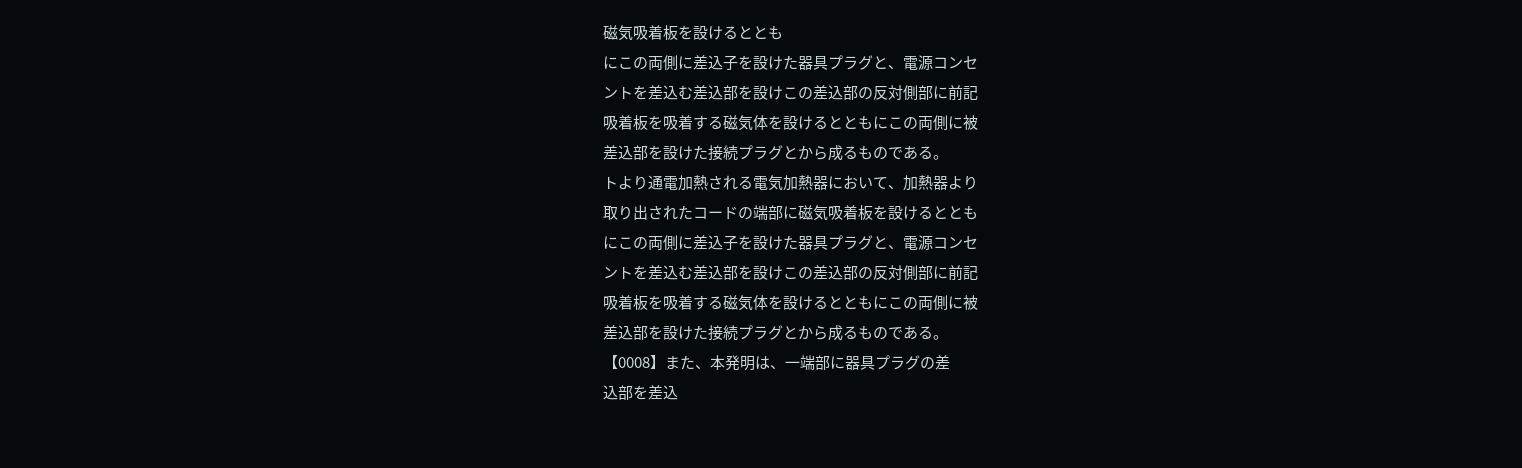磁気吸着板を設けるととも
にこの両側に差込子を設けた器具プラグと、電源コンセ
ントを差込む差込部を設けこの差込部の反対側部に前記
吸着板を吸着する磁気体を設けるとともにこの両側に被
差込部を設けた接続プラグとから成るものである。
トより通電加熱される電気加熱器において、加熱器より
取り出されたコードの端部に磁気吸着板を設けるととも
にこの両側に差込子を設けた器具プラグと、電源コンセ
ントを差込む差込部を設けこの差込部の反対側部に前記
吸着板を吸着する磁気体を設けるとともにこの両側に被
差込部を設けた接続プラグとから成るものである。
【0008】また、本発明は、一端部に器具プラグの差
込部を差込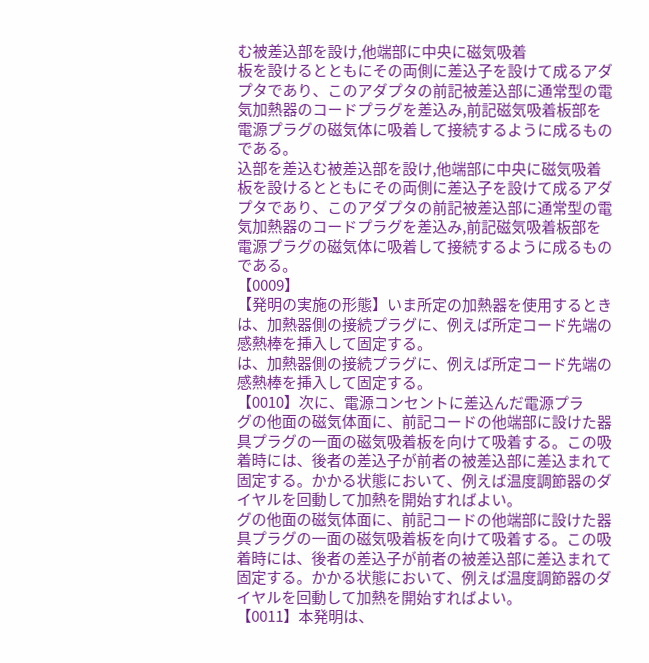む被差込部を設け,他端部に中央に磁気吸着
板を設けるとともにその両側に差込子を設けて成るアダ
プタであり、このアダプタの前記被差込部に通常型の電
気加熱器のコードプラグを差込み,前記磁気吸着板部を
電源プラグの磁気体に吸着して接続するように成るもの
である。
込部を差込む被差込部を設け,他端部に中央に磁気吸着
板を設けるとともにその両側に差込子を設けて成るアダ
プタであり、このアダプタの前記被差込部に通常型の電
気加熱器のコードプラグを差込み,前記磁気吸着板部を
電源プラグの磁気体に吸着して接続するように成るもの
である。
【0009】
【発明の実施の形態】いま所定の加熱器を使用するとき
は、加熱器側の接続プラグに、例えば所定コード先端の
感熱棒を挿入して固定する。
は、加熱器側の接続プラグに、例えば所定コード先端の
感熱棒を挿入して固定する。
【0010】次に、電源コンセントに差込んだ電源プラ
グの他面の磁気体面に、前記コードの他端部に設けた器
具プラグの一面の磁気吸着板を向けて吸着する。この吸
着時には、後者の差込子が前者の被差込部に差込まれて
固定する。かかる状態において、例えば温度調節器のダ
イヤルを回動して加熱を開始すればよい。
グの他面の磁気体面に、前記コードの他端部に設けた器
具プラグの一面の磁気吸着板を向けて吸着する。この吸
着時には、後者の差込子が前者の被差込部に差込まれて
固定する。かかる状態において、例えば温度調節器のダ
イヤルを回動して加熱を開始すればよい。
【0011】本発明は、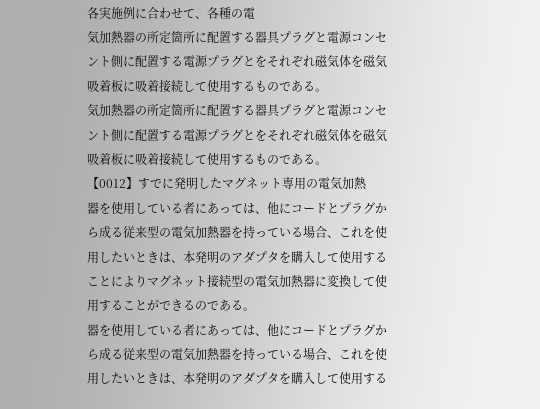各実施例に合わせて、各種の電
気加熱器の所定箇所に配置する器具プラグと電源コンセ
ント側に配置する電源プラグとをそれぞれ磁気体を磁気
吸着板に吸着接続して使用するものである。
気加熱器の所定箇所に配置する器具プラグと電源コンセ
ント側に配置する電源プラグとをそれぞれ磁気体を磁気
吸着板に吸着接続して使用するものである。
【0012】すでに発明したマグネット専用の電気加熱
器を使用している者にあっては、他にコードとプラグか
ら成る従来型の電気加熱器を持っている場合、これを使
用したいときは、本発明のアダプタを購入して使用する
ことによりマグネット接続型の電気加熱器に変換して使
用することができるのである。
器を使用している者にあっては、他にコードとプラグか
ら成る従来型の電気加熱器を持っている場合、これを使
用したいときは、本発明のアダプタを購入して使用する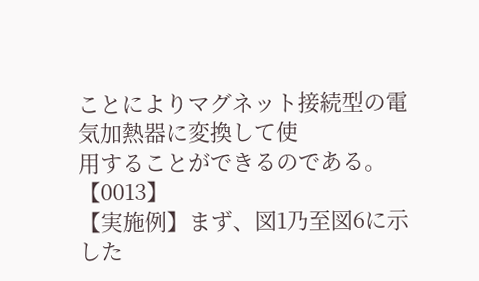ことによりマグネット接続型の電気加熱器に変換して使
用することができるのである。
【0013】
【実施例】まず、図1乃至図6に示した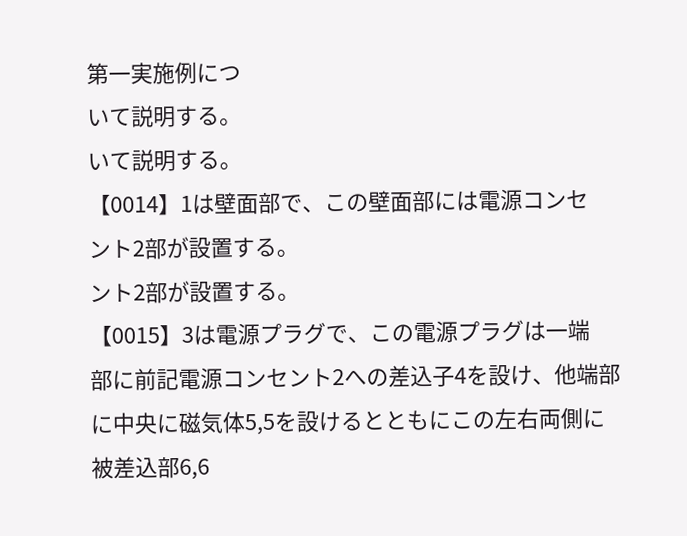第一実施例につ
いて説明する。
いて説明する。
【0014】1は壁面部で、この壁面部には電源コンセ
ント2部が設置する。
ント2部が設置する。
【0015】3は電源プラグで、この電源プラグは一端
部に前記電源コンセント2への差込子4を設け、他端部
に中央に磁気体5,5を設けるとともにこの左右両側に
被差込部6,6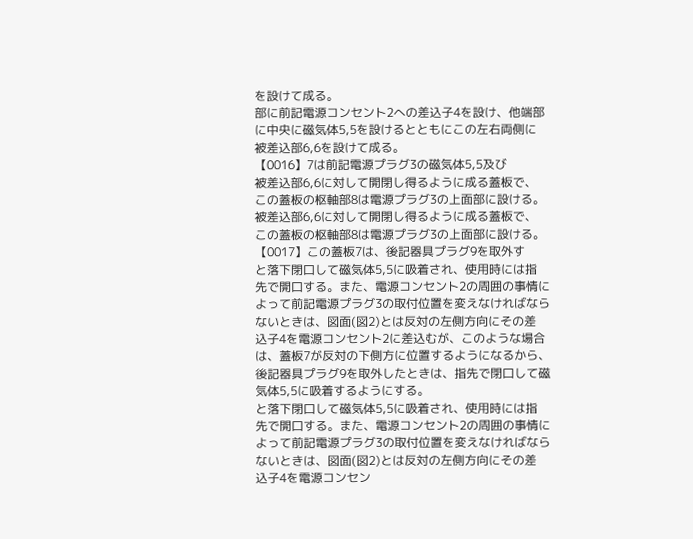を設けて成る。
部に前記電源コンセント2への差込子4を設け、他端部
に中央に磁気体5,5を設けるとともにこの左右両側に
被差込部6,6を設けて成る。
【0016】7は前記電源プラグ3の磁気体5,5及び
被差込部6,6に対して開閉し得るように成る蓋板で、
この蓋板の枢軸部8は電源プラグ3の上面部に設ける。
被差込部6,6に対して開閉し得るように成る蓋板で、
この蓋板の枢軸部8は電源プラグ3の上面部に設ける。
【0017】この蓋板7は、後記器具プラグ9を取外す
と落下閉口して磁気体5,5に吸着され、使用時には指
先で開口する。また、電源コンセント2の周囲の事情に
よって前記電源プラグ3の取付位置を変えなければなら
ないときは、図面(図2)とは反対の左側方向にその差
込子4を電源コンセント2に差込むが、このような場合
は、蓋板7が反対の下側方に位置するようになるから、
後記器具プラグ9を取外したときは、指先で閉口して磁
気体5,5に吸着するようにする。
と落下閉口して磁気体5,5に吸着され、使用時には指
先で開口する。また、電源コンセント2の周囲の事情に
よって前記電源プラグ3の取付位置を変えなければなら
ないときは、図面(図2)とは反対の左側方向にその差
込子4を電源コンセン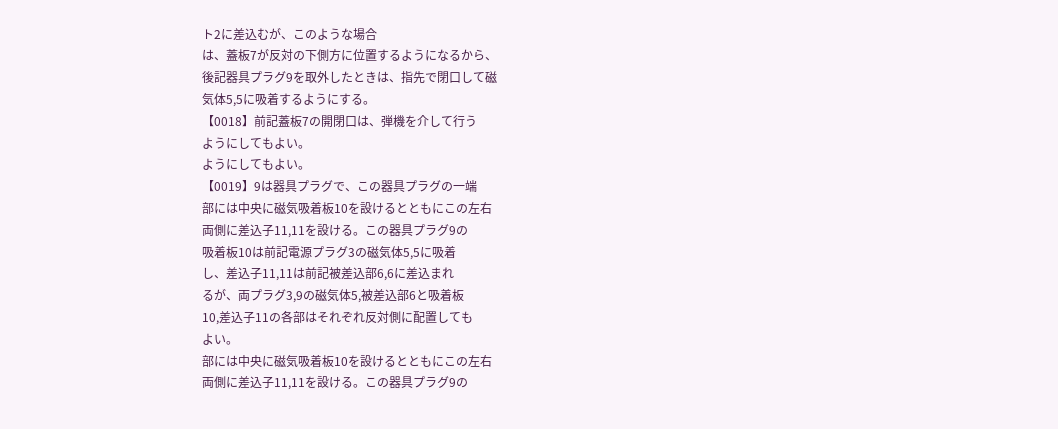ト2に差込むが、このような場合
は、蓋板7が反対の下側方に位置するようになるから、
後記器具プラグ9を取外したときは、指先で閉口して磁
気体5,5に吸着するようにする。
【0018】前記蓋板7の開閉口は、弾機を介して行う
ようにしてもよい。
ようにしてもよい。
【0019】9は器具プラグで、この器具プラグの一端
部には中央に磁気吸着板10を設けるとともにこの左右
両側に差込子11,11を設ける。この器具プラグ9の
吸着板10は前記電源プラグ3の磁気体5,5に吸着
し、差込子11,11は前記被差込部6,6に差込まれ
るが、両プラグ3,9の磁気体5,被差込部6と吸着板
10,差込子11の各部はそれぞれ反対側に配置しても
よい。
部には中央に磁気吸着板10を設けるとともにこの左右
両側に差込子11,11を設ける。この器具プラグ9の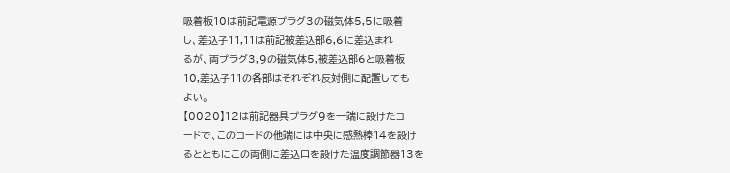吸着板10は前記電源プラグ3の磁気体5,5に吸着
し、差込子11,11は前記被差込部6,6に差込まれ
るが、両プラグ3,9の磁気体5,被差込部6と吸着板
10,差込子11の各部はそれぞれ反対側に配置しても
よい。
【0020】12は前記器具プラグ9を一端に設けたコ
ードで、このコードの他端には中央に感熱棒14を設け
るとともにこの両側に差込口を設けた温度調節器13を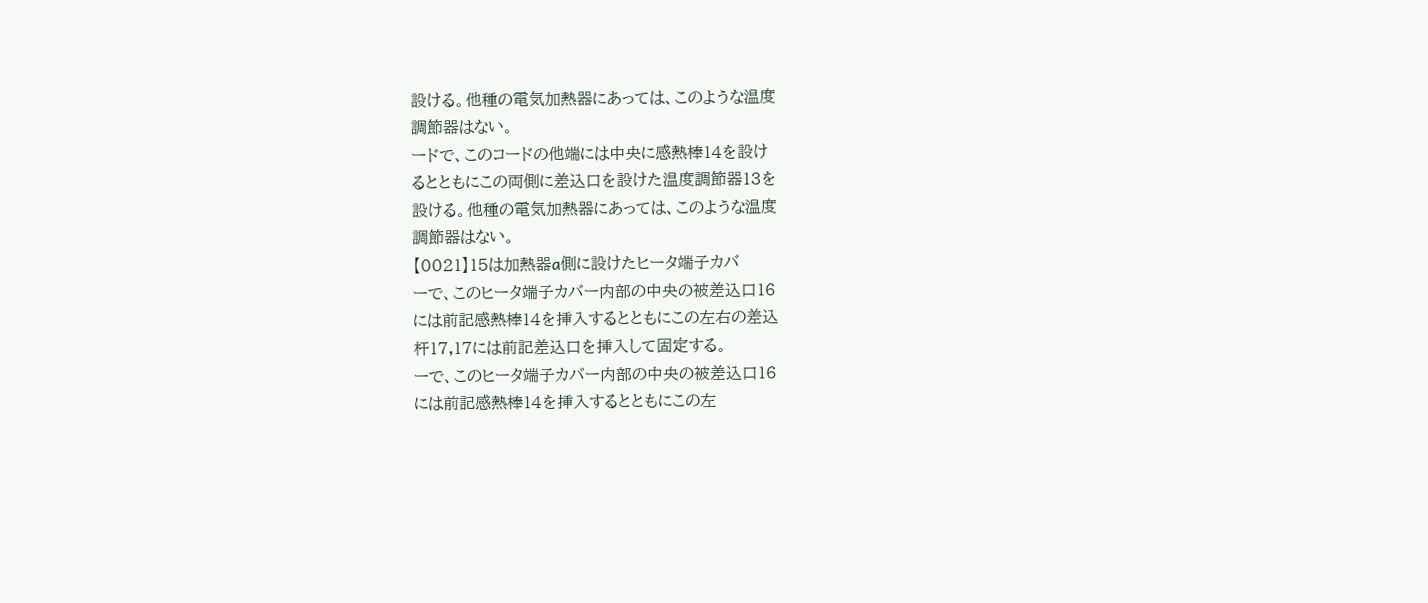設ける。他種の電気加熱器にあっては、このような温度
調節器はない。
ードで、このコードの他端には中央に感熱棒14を設け
るとともにこの両側に差込口を設けた温度調節器13を
設ける。他種の電気加熱器にあっては、このような温度
調節器はない。
【0021】15は加熱器a側に設けたヒータ端子カバ
ーで、このヒータ端子カバー内部の中央の被差込口16
には前記感熱棒14を挿入するとともにこの左右の差込
杆17,17には前記差込口を挿入して固定する。
ーで、このヒータ端子カバー内部の中央の被差込口16
には前記感熱棒14を挿入するとともにこの左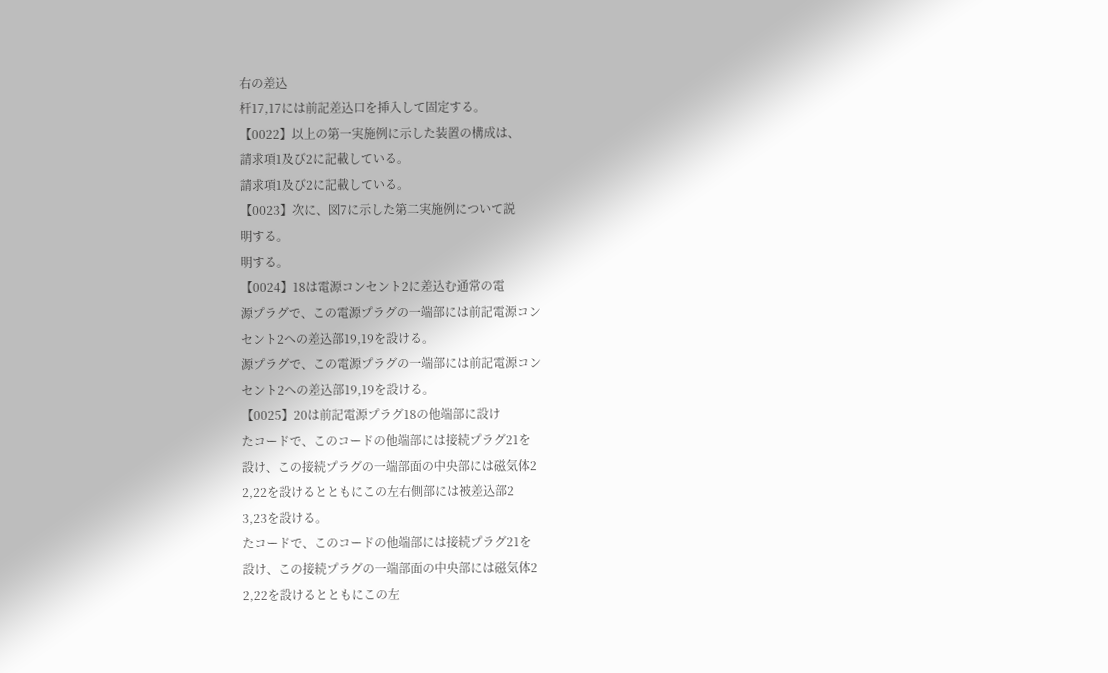右の差込
杆17,17には前記差込口を挿入して固定する。
【0022】以上の第一実施例に示した装置の構成は、
請求項1及び2に記載している。
請求項1及び2に記載している。
【0023】次に、図7に示した第二実施例について説
明する。
明する。
【0024】18は電源コンセント2に差込む通常の電
源プラグで、この電源プラグの一端部には前記電源コン
セント2への差込部19,19を設ける。
源プラグで、この電源プラグの一端部には前記電源コン
セント2への差込部19,19を設ける。
【0025】20は前記電源プラグ18の他端部に設け
たコードで、このコードの他端部には接続プラグ21を
設け、この接続プラグの一端部面の中央部には磁気体2
2,22を設けるとともにこの左右側部には被差込部2
3,23を設ける。
たコードで、このコードの他端部には接続プラグ21を
設け、この接続プラグの一端部面の中央部には磁気体2
2,22を設けるとともにこの左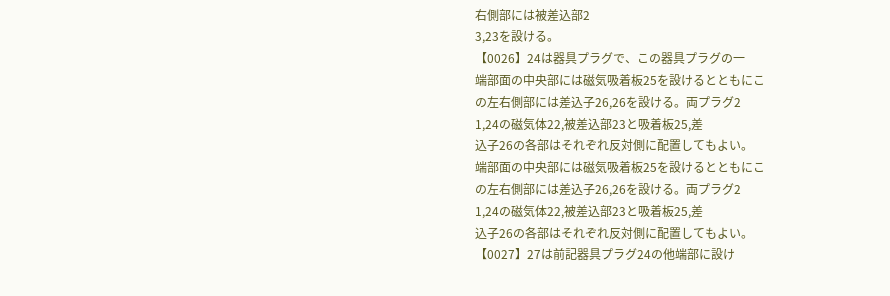右側部には被差込部2
3,23を設ける。
【0026】24は器具プラグで、この器具プラグの一
端部面の中央部には磁気吸着板25を設けるとともにこ
の左右側部には差込子26,26を設ける。両プラグ2
1,24の磁気体22,被差込部23と吸着板25,差
込子26の各部はそれぞれ反対側に配置してもよい。
端部面の中央部には磁気吸着板25を設けるとともにこ
の左右側部には差込子26,26を設ける。両プラグ2
1,24の磁気体22,被差込部23と吸着板25,差
込子26の各部はそれぞれ反対側に配置してもよい。
【0027】27は前記器具プラグ24の他端部に設け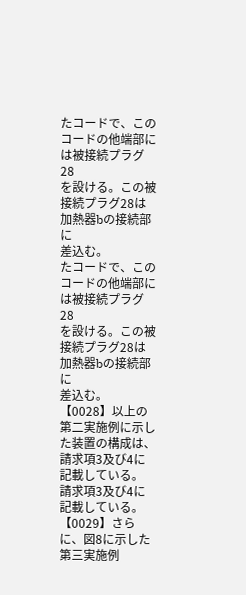たコードで、このコードの他端部には被接続プラグ28
を設ける。この被接続プラグ28は加熱器bの接続部に
差込む。
たコードで、このコードの他端部には被接続プラグ28
を設ける。この被接続プラグ28は加熱器bの接続部に
差込む。
【0028】以上の第二実施例に示した装置の構成は、
請求項3及び4に記載している。
請求項3及び4に記載している。
【0029】さらに、図8に示した第三実施例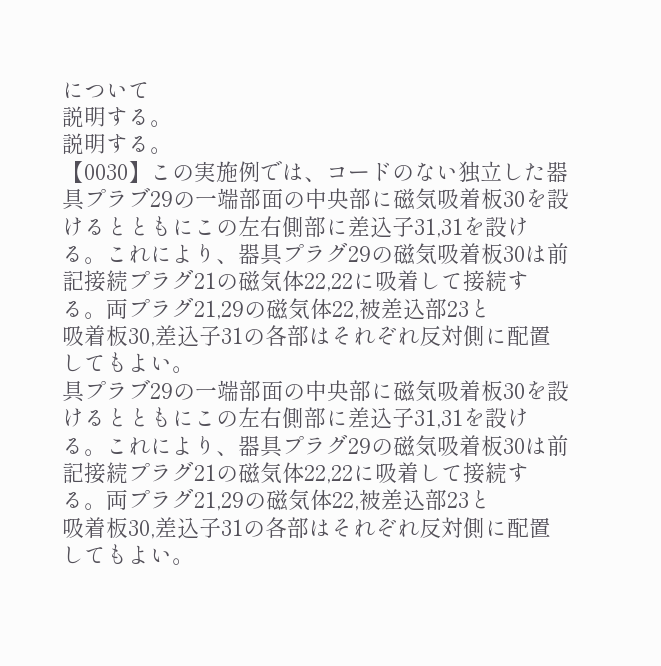について
説明する。
説明する。
【0030】この実施例では、コードのない独立した器
具プラブ29の一端部面の中央部に磁気吸着板30を設
けるとともにこの左右側部に差込子31,31を設け
る。これにより、器具プラグ29の磁気吸着板30は前
記接続プラグ21の磁気体22,22に吸着して接続す
る。両プラグ21,29の磁気体22,被差込部23と
吸着板30,差込子31の各部はそれぞれ反対側に配置
してもよい。
具プラブ29の一端部面の中央部に磁気吸着板30を設
けるとともにこの左右側部に差込子31,31を設け
る。これにより、器具プラグ29の磁気吸着板30は前
記接続プラグ21の磁気体22,22に吸着して接続す
る。両プラグ21,29の磁気体22,被差込部23と
吸着板30,差込子31の各部はそれぞれ反対側に配置
してもよい。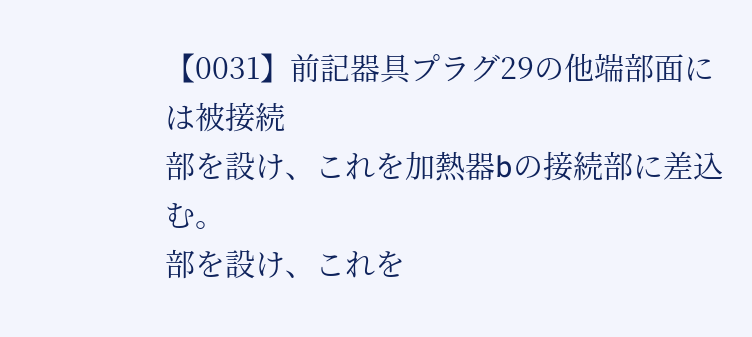【0031】前記器具プラグ29の他端部面には被接続
部を設け、これを加熱器bの接続部に差込む。
部を設け、これを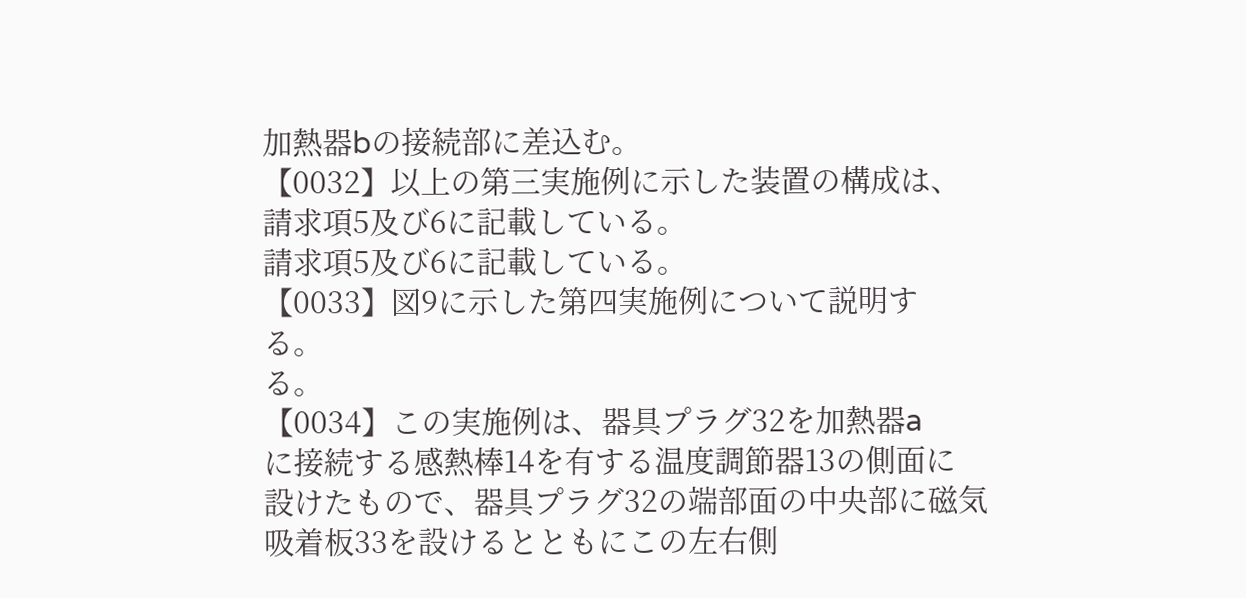加熱器bの接続部に差込む。
【0032】以上の第三実施例に示した装置の構成は、
請求項5及び6に記載している。
請求項5及び6に記載している。
【0033】図9に示した第四実施例について説明す
る。
る。
【0034】この実施例は、器具プラグ32を加熱器a
に接続する感熱棒14を有する温度調節器13の側面に
設けたもので、器具プラグ32の端部面の中央部に磁気
吸着板33を設けるとともにこの左右側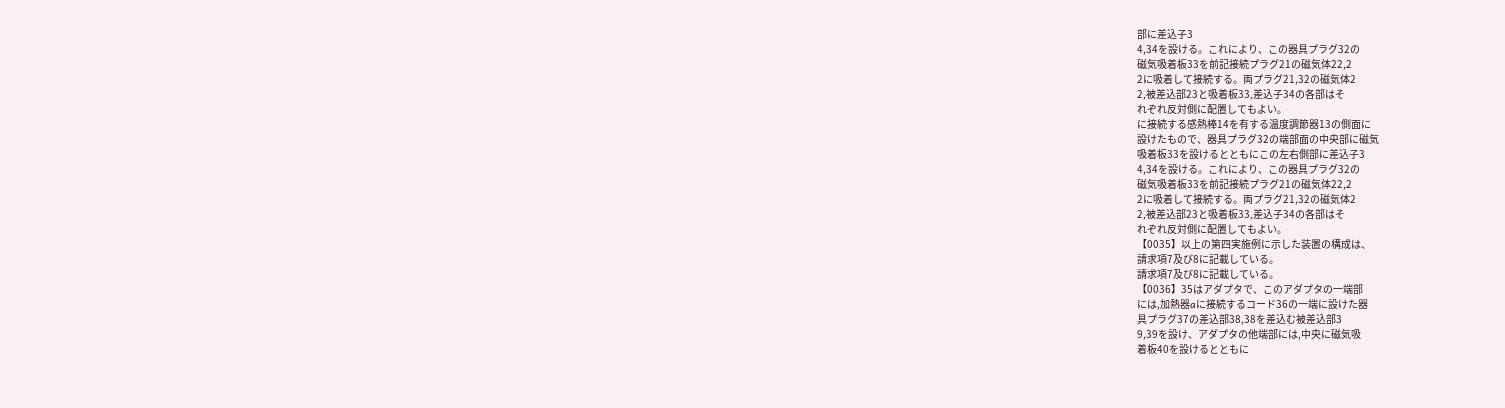部に差込子3
4,34を設ける。これにより、この器具プラグ32の
磁気吸着板33を前記接続プラグ21の磁気体22,2
2に吸着して接続する。両プラグ21,32の磁気体2
2,被差込部23と吸着板33,差込子34の各部はそ
れぞれ反対側に配置してもよい。
に接続する感熱棒14を有する温度調節器13の側面に
設けたもので、器具プラグ32の端部面の中央部に磁気
吸着板33を設けるとともにこの左右側部に差込子3
4,34を設ける。これにより、この器具プラグ32の
磁気吸着板33を前記接続プラグ21の磁気体22,2
2に吸着して接続する。両プラグ21,32の磁気体2
2,被差込部23と吸着板33,差込子34の各部はそ
れぞれ反対側に配置してもよい。
【0035】以上の第四実施例に示した装置の構成は、
請求項7及び8に記載している。
請求項7及び8に記載している。
【0036】35はアダプタで、このアダプタの一端部
には,加熱器aに接続するコード36の一端に設けた器
具プラグ37の差込部38,38を差込む被差込部3
9,39を設け、アダプタの他端部には,中央に磁気吸
着板40を設けるとともに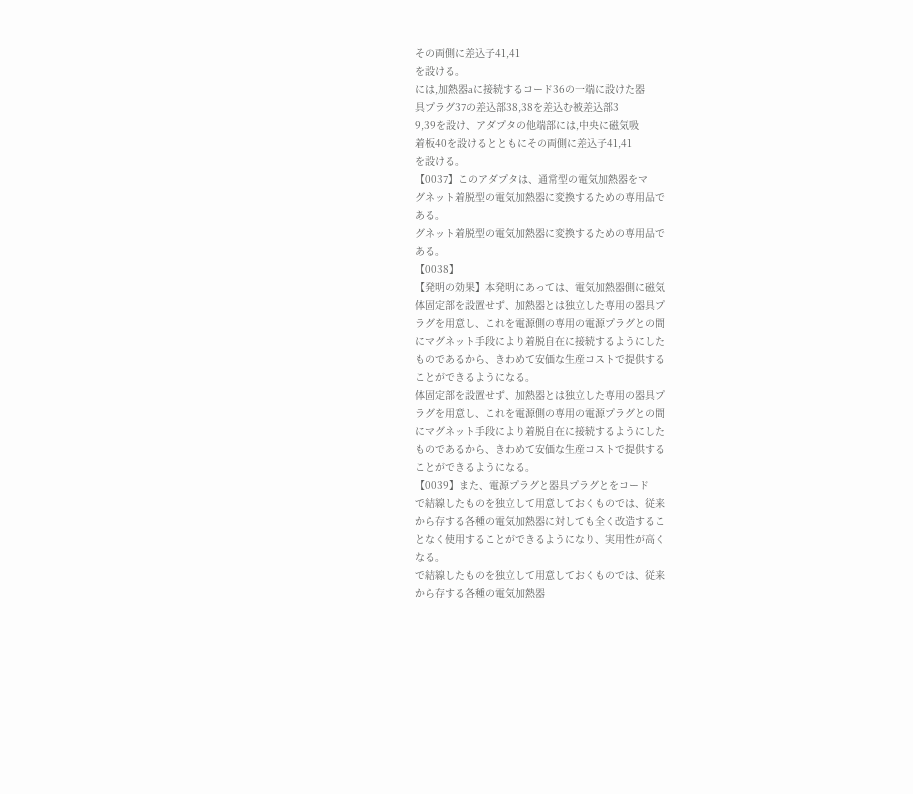その両側に差込子41,41
を設ける。
には,加熱器aに接続するコード36の一端に設けた器
具プラグ37の差込部38,38を差込む被差込部3
9,39を設け、アダプタの他端部には,中央に磁気吸
着板40を設けるとともにその両側に差込子41,41
を設ける。
【0037】このアダプタは、通常型の電気加熱器をマ
グネット着脱型の電気加熱器に変換するための専用品で
ある。
グネット着脱型の電気加熱器に変換するための専用品で
ある。
【0038】
【発明の効果】本発明にあっては、電気加熱器側に磁気
体固定部を設置せず、加熱器とは独立した専用の器具プ
ラグを用意し、これを電源側の専用の電源プラグとの間
にマグネット手段により着脱自在に接続するようにした
ものであるから、きわめて安価な生産コストで提供する
ことができるようになる。
体固定部を設置せず、加熱器とは独立した専用の器具プ
ラグを用意し、これを電源側の専用の電源プラグとの間
にマグネット手段により着脱自在に接続するようにした
ものであるから、きわめて安価な生産コストで提供する
ことができるようになる。
【0039】また、電源プラグと器具プラグとをコード
で結線したものを独立して用意しておくものでは、従来
から存する各種の電気加熱器に対しても全く改造するこ
となく使用することができるようになり、実用性が高く
なる。
で結線したものを独立して用意しておくものでは、従来
から存する各種の電気加熱器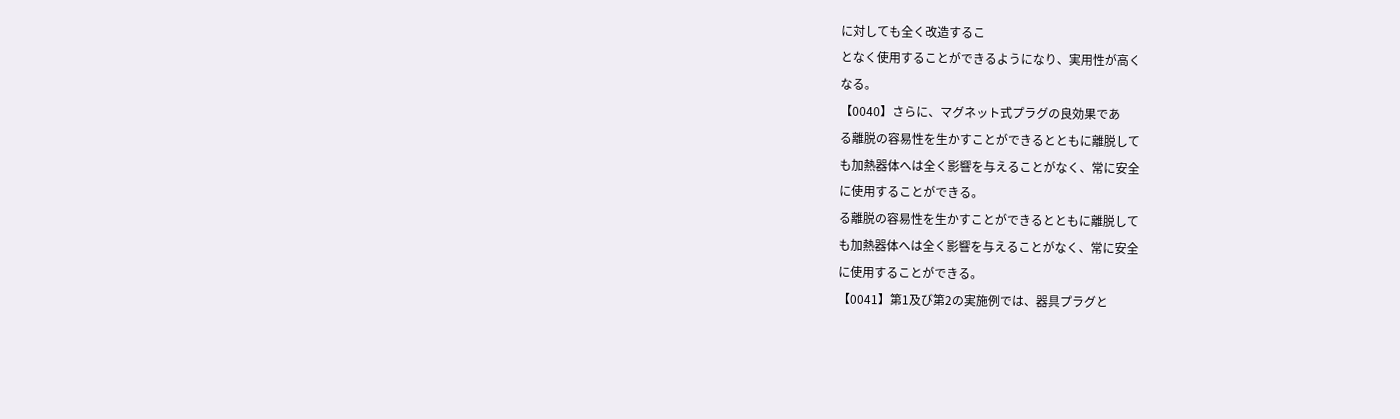に対しても全く改造するこ
となく使用することができるようになり、実用性が高く
なる。
【0040】さらに、マグネット式プラグの良効果であ
る離脱の容易性を生かすことができるとともに離脱して
も加熱器体へは全く影響を与えることがなく、常に安全
に使用することができる。
る離脱の容易性を生かすことができるとともに離脱して
も加熱器体へは全く影響を与えることがなく、常に安全
に使用することができる。
【0041】第1及び第2の実施例では、器具プラグと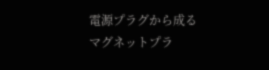電源プラグから成るマグネットプラ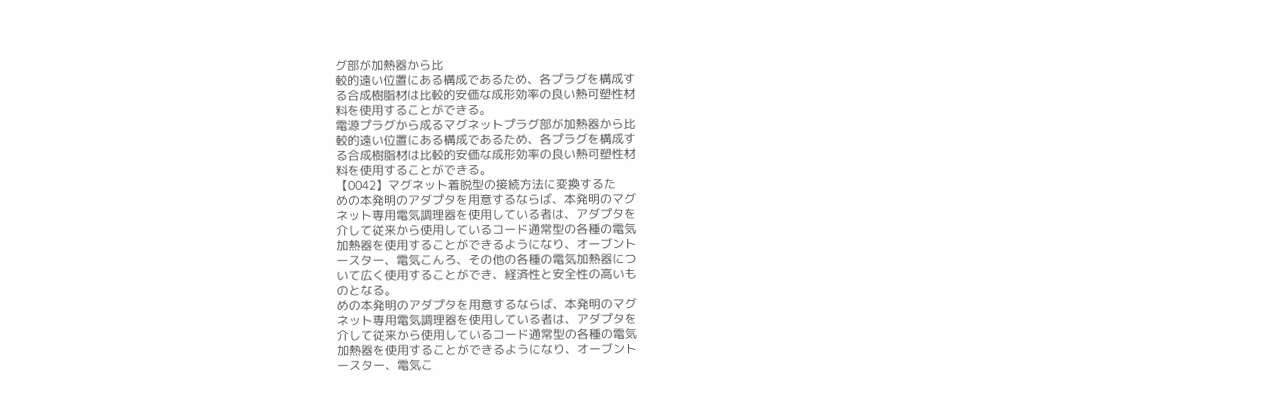グ部が加熱器から比
較的遠い位置にある構成であるため、各プラグを構成す
る合成樹脂材は比較的安価な成形効率の良い熱可塑性材
料を使用することができる。
電源プラグから成るマグネットプラグ部が加熱器から比
較的遠い位置にある構成であるため、各プラグを構成す
る合成樹脂材は比較的安価な成形効率の良い熱可塑性材
料を使用することができる。
【0042】マグネット着脱型の接続方法に変換するた
めの本発明のアダプタを用意するならば、本発明のマグ
ネット専用電気調理器を使用している者は、アダプタを
介して従来から使用しているコード通常型の各種の電気
加熱器を使用することができるようになり、オーブント
ースター、電気こんろ、その他の各種の電気加熱器につ
いて広く使用することができ、経済性と安全性の高いも
のとなる。
めの本発明のアダプタを用意するならば、本発明のマグ
ネット専用電気調理器を使用している者は、アダプタを
介して従来から使用しているコード通常型の各種の電気
加熱器を使用することができるようになり、オーブント
ースター、電気こ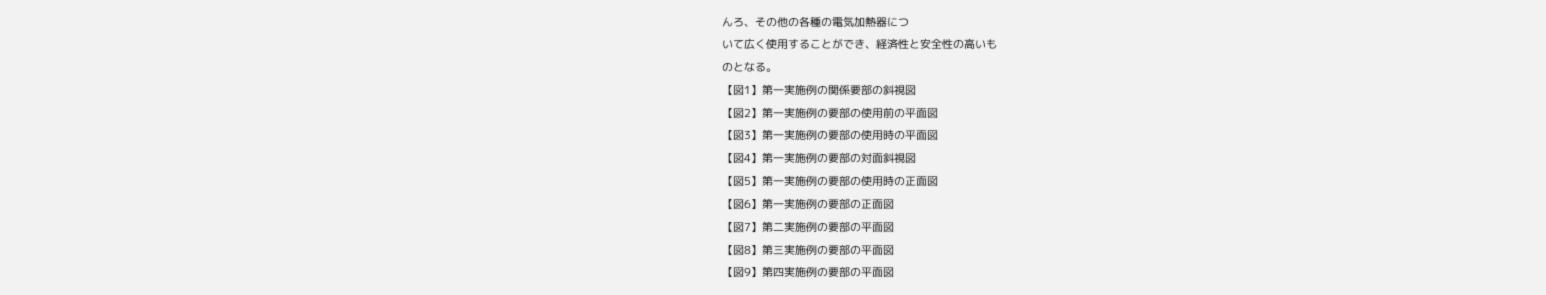んろ、その他の各種の電気加熱器につ
いて広く使用することができ、経済性と安全性の高いも
のとなる。
【図1】第一実施例の関係要部の斜視図
【図2】第一実施例の要部の使用前の平面図
【図3】第一実施例の要部の使用時の平面図
【図4】第一実施例の要部の対面斜視図
【図5】第一実施例の要部の使用時の正面図
【図6】第一実施例の要部の正面図
【図7】第二実施例の要部の平面図
【図8】第三実施例の要部の平面図
【図9】第四実施例の要部の平面図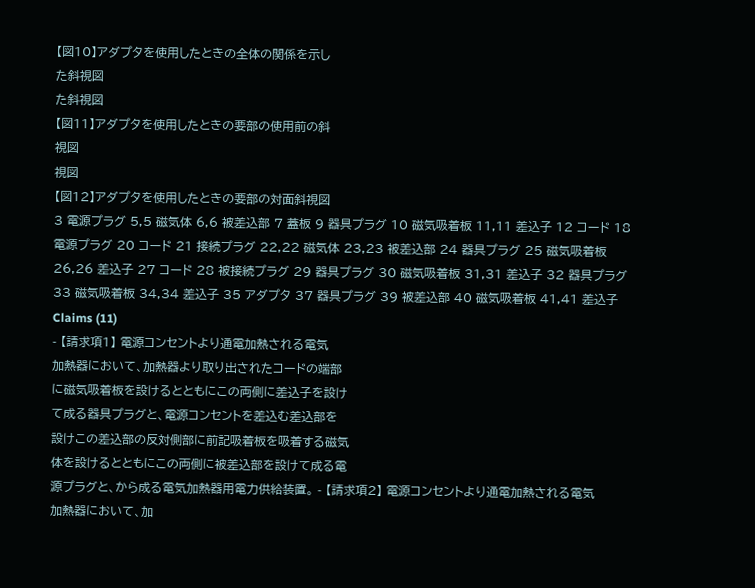【図10】アダプタを使用したときの全体の関係を示し
た斜視図
た斜視図
【図11】アダプタを使用したときの要部の使用前の斜
視図
視図
【図12】アダプタを使用したときの要部の対面斜視図
3 電源プラグ 5,5 磁気体 6,6 被差込部 7 蓋板 9 器具プラグ 10 磁気吸着板 11,11 差込子 12 コード 18 電源プラグ 20 コード 21 接続プラグ 22,22 磁気体 23,23 被差込部 24 器具プラグ 25 磁気吸着板 26,26 差込子 27 コード 28 被接続プラグ 29 器具プラグ 30 磁気吸着板 31,31 差込子 32 器具プラグ 33 磁気吸着板 34,34 差込子 35 アダプタ 37 器具プラグ 39 被差込部 40 磁気吸着板 41,41 差込子
Claims (11)
- 【請求項1】 電源コンセントより通電加熱される電気
加熱器において、加熱器より取り出されたコードの端部
に磁気吸着板を設けるとともにこの両側に差込子を設け
て成る器具プラグと、電源コンセントを差込む差込部を
設けこの差込部の反対側部に前記吸着板を吸着する磁気
体を設けるとともにこの両側に被差込部を設けて成る電
源プラグと、から成る電気加熱器用電力供給装置。 - 【請求項2】 電源コンセントより通電加熱される電気
加熱器において、加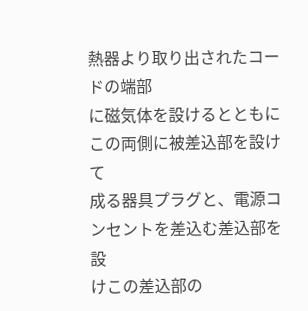熱器より取り出されたコードの端部
に磁気体を設けるとともにこの両側に被差込部を設けて
成る器具プラグと、電源コンセントを差込む差込部を設
けこの差込部の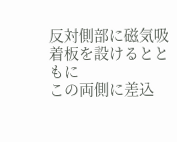反対側部に磁気吸着板を設けるとともに
この両側に差込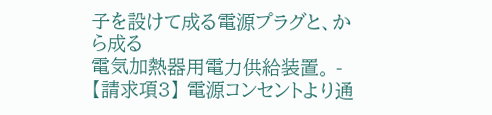子を設けて成る電源プラグと、から成る
電気加熱器用電力供給装置。 - 【請求項3】 電源コンセントより通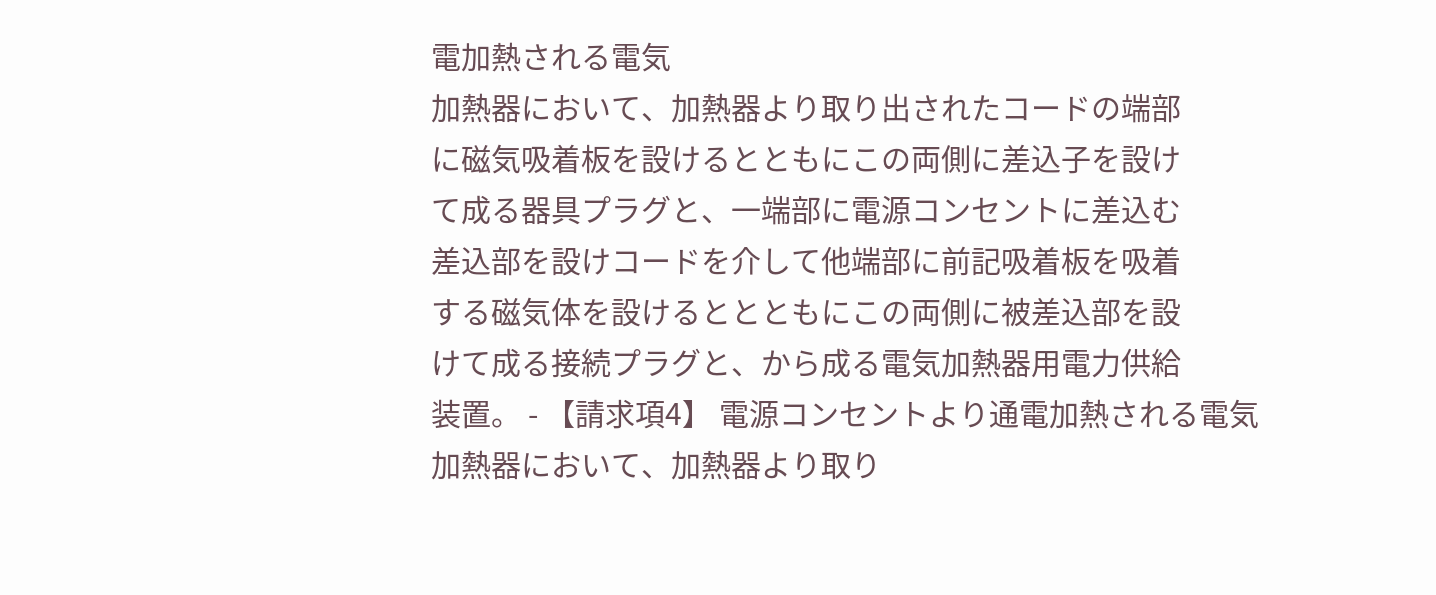電加熱される電気
加熱器において、加熱器より取り出されたコードの端部
に磁気吸着板を設けるとともにこの両側に差込子を設け
て成る器具プラグと、一端部に電源コンセントに差込む
差込部を設けコードを介して他端部に前記吸着板を吸着
する磁気体を設けるととともにこの両側に被差込部を設
けて成る接続プラグと、から成る電気加熱器用電力供給
装置。 - 【請求項4】 電源コンセントより通電加熱される電気
加熱器において、加熱器より取り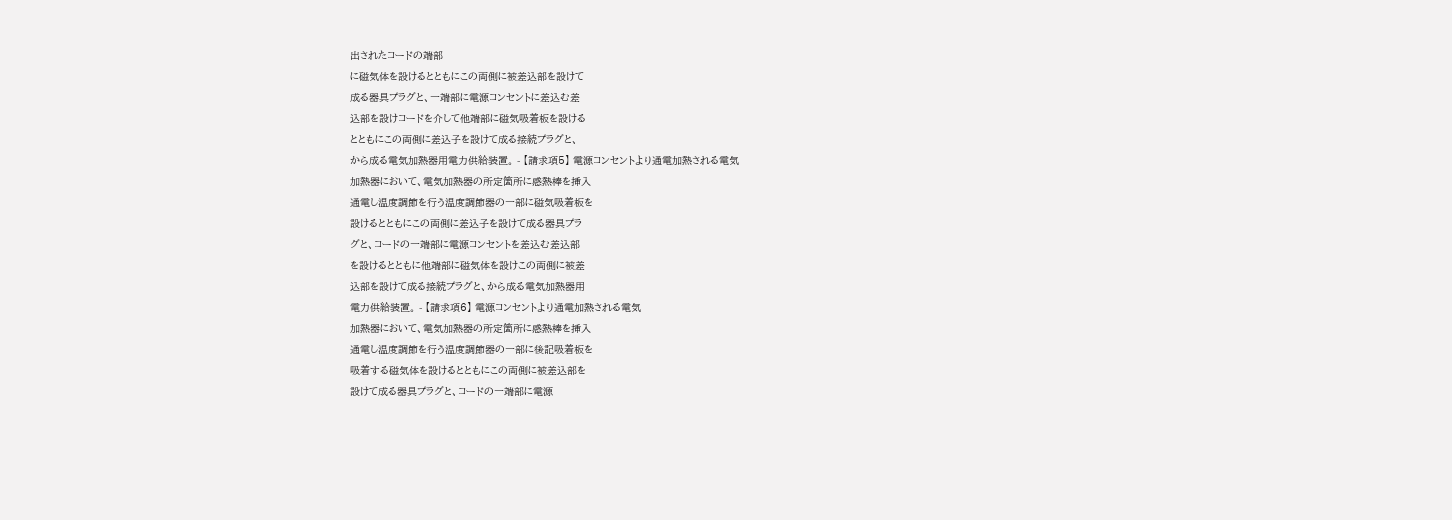出されたコードの端部
に磁気体を設けるとともにこの両側に被差込部を設けて
成る器具プラグと、一端部に電源コンセントに差込む差
込部を設けコードを介して他端部に磁気吸着板を設ける
とともにこの両側に差込子を設けて成る接続プラグと、
から成る電気加熱器用電力供給装置。 - 【請求項5】 電源コンセントより通電加熱される電気
加熱器において、電気加熱器の所定箇所に感熱棒を挿入
通電し温度調節を行う温度調節器の一部に磁気吸着板を
設けるとともにこの両側に差込子を設けて成る器具プラ
グと、コードの一端部に電源コンセントを差込む差込部
を設けるとともに他端部に磁気体を設けこの両側に被差
込部を設けて成る接続プラグと、から成る電気加熱器用
電力供給装置。 - 【請求項6】 電源コンセントより通電加熱される電気
加熱器において、電気加熱器の所定箇所に感熱棒を挿入
通電し温度調節を行う温度調節器の一部に後記吸着板を
吸着する磁気体を設けるとともにこの両側に被差込部を
設けて成る器具プラグと、コードの一端部に電源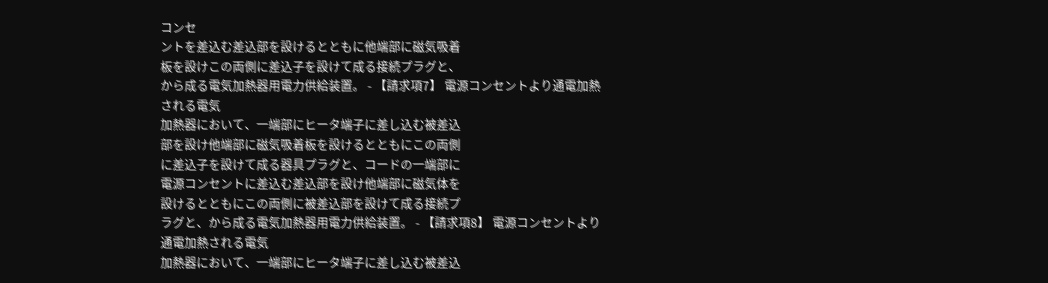コンセ
ントを差込む差込部を設けるとともに他端部に磁気吸着
板を設けこの両側に差込子を設けて成る接続プラグと、
から成る電気加熱器用電力供給装置。 - 【請求項7】 電源コンセントより通電加熱される電気
加熱器において、一端部にヒータ端子に差し込む被差込
部を設け他端部に磁気吸着板を設けるとともにこの両側
に差込子を設けて成る器具プラグと、コードの一端部に
電源コンセントに差込む差込部を設け他端部に磁気体を
設けるとともにこの両側に被差込部を設けて成る接続プ
ラグと、から成る電気加熱器用電力供給装置。 - 【請求項8】 電源コンセントより通電加熱される電気
加熱器において、一端部にヒータ端子に差し込む被差込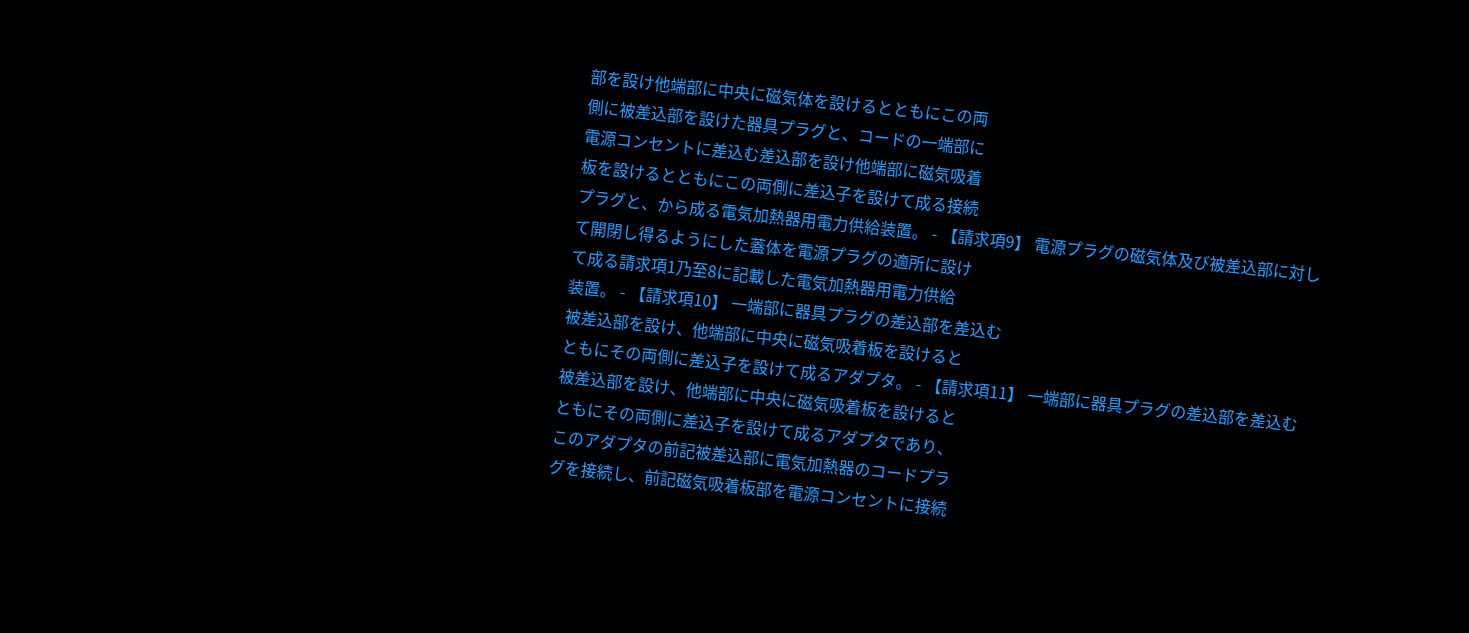部を設け他端部に中央に磁気体を設けるとともにこの両
側に被差込部を設けた器具プラグと、コードの一端部に
電源コンセントに差込む差込部を設け他端部に磁気吸着
板を設けるとともにこの両側に差込子を設けて成る接続
プラグと、から成る電気加熱器用電力供給装置。 - 【請求項9】 電源プラグの磁気体及び被差込部に対し
て開閉し得るようにした蓋体を電源プラグの適所に設け
て成る請求項1乃至8に記載した電気加熱器用電力供給
装置。 - 【請求項10】 一端部に器具プラグの差込部を差込む
被差込部を設け、他端部に中央に磁気吸着板を設けると
ともにその両側に差込子を設けて成るアダプタ。 - 【請求項11】 一端部に器具プラグの差込部を差込む
被差込部を設け、他端部に中央に磁気吸着板を設けると
ともにその両側に差込子を設けて成るアダプタであり、
このアダプタの前記被差込部に電気加熱器のコードプラ
グを接続し、前記磁気吸着板部を電源コンセントに接続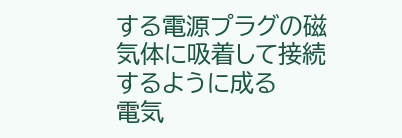する電源プラグの磁気体に吸着して接続するように成る
電気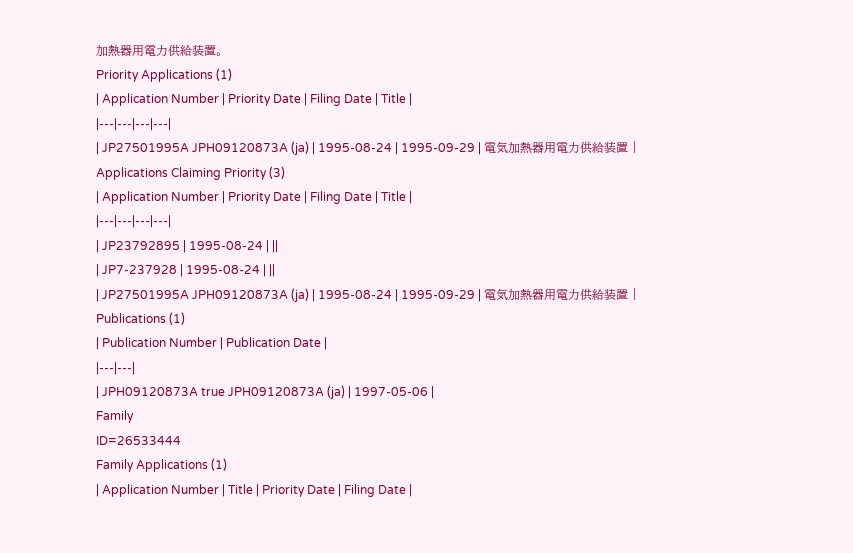加熱器用電力供給装置。
Priority Applications (1)
| Application Number | Priority Date | Filing Date | Title |
|---|---|---|---|
| JP27501995A JPH09120873A (ja) | 1995-08-24 | 1995-09-29 | 電気加熱器用電力供給装置 |
Applications Claiming Priority (3)
| Application Number | Priority Date | Filing Date | Title |
|---|---|---|---|
| JP23792895 | 1995-08-24 | ||
| JP7-237928 | 1995-08-24 | ||
| JP27501995A JPH09120873A (ja) | 1995-08-24 | 1995-09-29 | 電気加熱器用電力供給装置 |
Publications (1)
| Publication Number | Publication Date |
|---|---|
| JPH09120873A true JPH09120873A (ja) | 1997-05-06 |
Family
ID=26533444
Family Applications (1)
| Application Number | Title | Priority Date | Filing Date |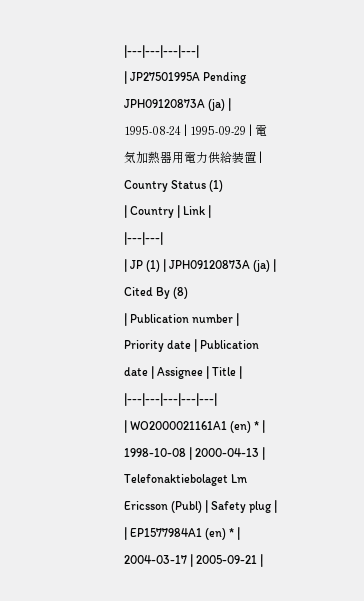|---|---|---|---|
| JP27501995A Pending JPH09120873A (ja) | 1995-08-24 | 1995-09-29 | 電気加熱器用電力供給装置 |
Country Status (1)
| Country | Link |
|---|---|
| JP (1) | JPH09120873A (ja) |
Cited By (8)
| Publication number | Priority date | Publication date | Assignee | Title |
|---|---|---|---|---|
| WO2000021161A1 (en) * | 1998-10-08 | 2000-04-13 | Telefonaktiebolaget Lm Ericsson (Publ) | Safety plug |
| EP1577984A1 (en) * | 2004-03-17 | 2005-09-21 |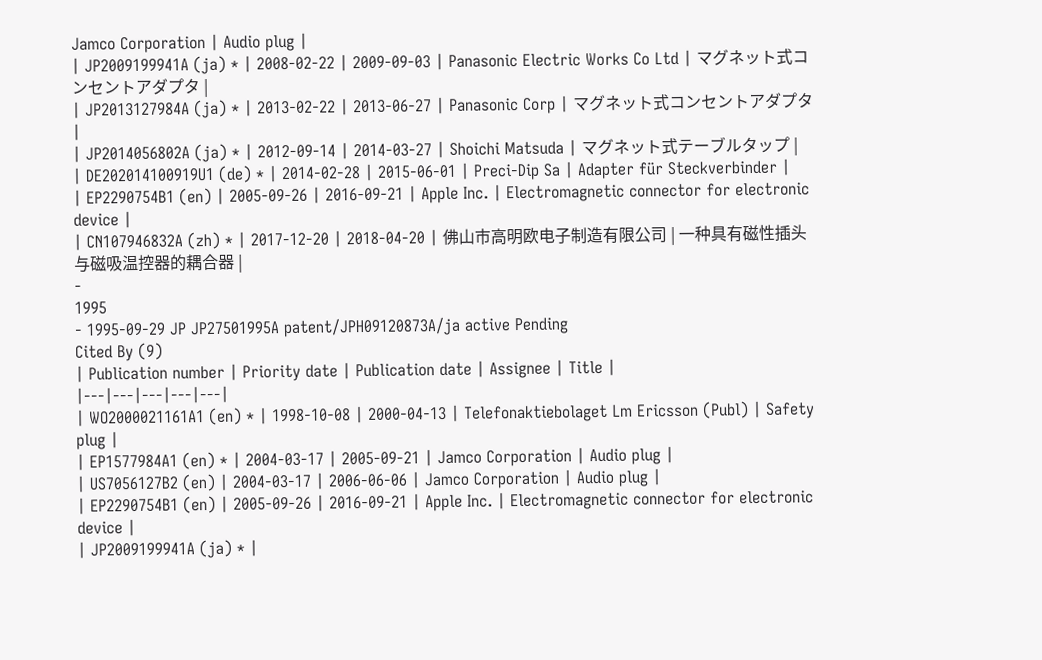Jamco Corporation | Audio plug |
| JP2009199941A (ja) * | 2008-02-22 | 2009-09-03 | Panasonic Electric Works Co Ltd | マグネット式コンセントアダプタ |
| JP2013127984A (ja) * | 2013-02-22 | 2013-06-27 | Panasonic Corp | マグネット式コンセントアダプタ |
| JP2014056802A (ja) * | 2012-09-14 | 2014-03-27 | Shoichi Matsuda | マグネット式テーブルタップ |
| DE202014100919U1 (de) * | 2014-02-28 | 2015-06-01 | Preci-Dip Sa | Adapter für Steckverbinder |
| EP2290754B1 (en) | 2005-09-26 | 2016-09-21 | Apple Inc. | Electromagnetic connector for electronic device |
| CN107946832A (zh) * | 2017-12-20 | 2018-04-20 | 佛山市高明欧电子制造有限公司 | 一种具有磁性插头与磁吸温控器的耦合器 |
-
1995
- 1995-09-29 JP JP27501995A patent/JPH09120873A/ja active Pending
Cited By (9)
| Publication number | Priority date | Publication date | Assignee | Title |
|---|---|---|---|---|
| WO2000021161A1 (en) * | 1998-10-08 | 2000-04-13 | Telefonaktiebolaget Lm Ericsson (Publ) | Safety plug |
| EP1577984A1 (en) * | 2004-03-17 | 2005-09-21 | Jamco Corporation | Audio plug |
| US7056127B2 (en) | 2004-03-17 | 2006-06-06 | Jamco Corporation | Audio plug |
| EP2290754B1 (en) | 2005-09-26 | 2016-09-21 | Apple Inc. | Electromagnetic connector for electronic device |
| JP2009199941A (ja) * |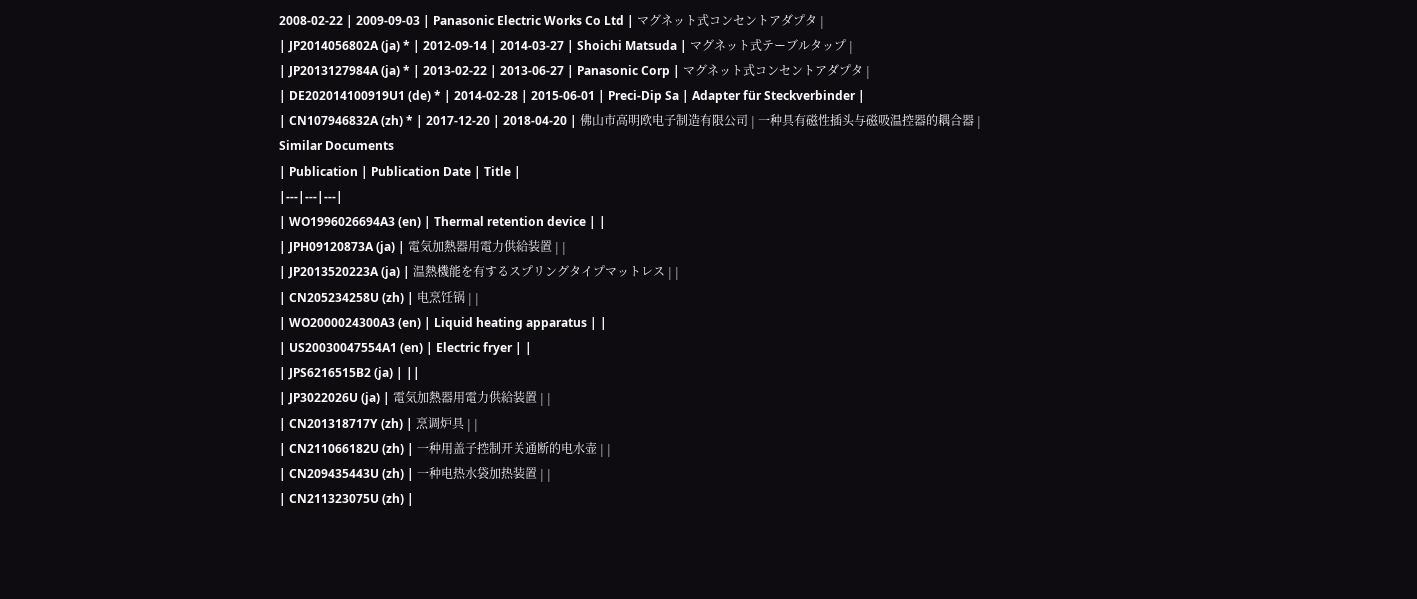2008-02-22 | 2009-09-03 | Panasonic Electric Works Co Ltd | マグネット式コンセントアダプタ |
| JP2014056802A (ja) * | 2012-09-14 | 2014-03-27 | Shoichi Matsuda | マグネット式テーブルタップ |
| JP2013127984A (ja) * | 2013-02-22 | 2013-06-27 | Panasonic Corp | マグネット式コンセントアダプタ |
| DE202014100919U1 (de) * | 2014-02-28 | 2015-06-01 | Preci-Dip Sa | Adapter für Steckverbinder |
| CN107946832A (zh) * | 2017-12-20 | 2018-04-20 | 佛山市高明欧电子制造有限公司 | 一种具有磁性插头与磁吸温控器的耦合器 |
Similar Documents
| Publication | Publication Date | Title |
|---|---|---|
| WO1996026694A3 (en) | Thermal retention device | |
| JPH09120873A (ja) | 電気加熱器用電力供給装置 | |
| JP2013520223A (ja) | 温熱機能を有するスプリングタイプマットレス | |
| CN205234258U (zh) | 电烹饪锅 | |
| WO2000024300A3 (en) | Liquid heating apparatus | |
| US20030047554A1 (en) | Electric fryer | |
| JPS6216515B2 (ja) | ||
| JP3022026U (ja) | 電気加熱器用電力供給装置 | |
| CN201318717Y (zh) | 烹调炉具 | |
| CN211066182U (zh) | 一种用盖子控制开关通断的电水壶 | |
| CN209435443U (zh) | 一种电热水袋加热装置 | |
| CN211323075U (zh) |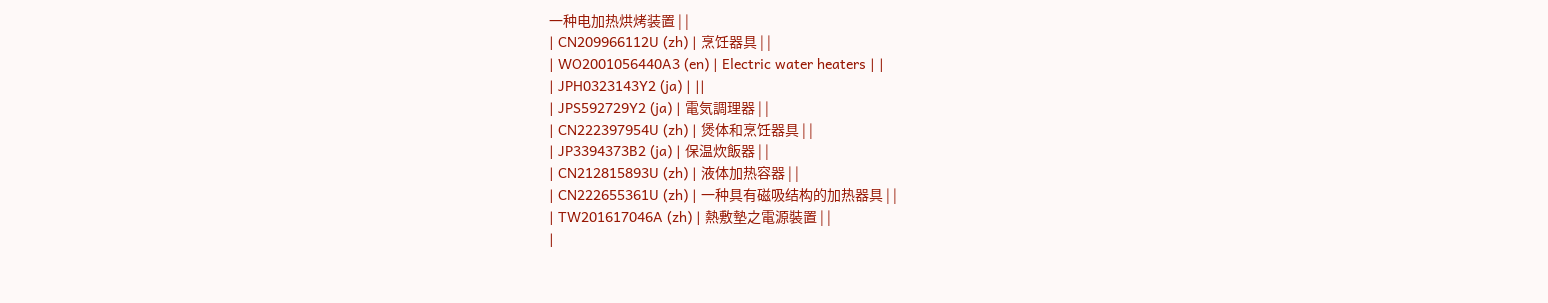一种电加热烘烤装置 | |
| CN209966112U (zh) | 烹饪器具 | |
| WO2001056440A3 (en) | Electric water heaters | |
| JPH0323143Y2 (ja) | ||
| JPS592729Y2 (ja) | 電気調理器 | |
| CN222397954U (zh) | 煲体和烹饪器具 | |
| JP3394373B2 (ja) | 保温炊飯器 | |
| CN212815893U (zh) | 液体加热容器 | |
| CN222655361U (zh) | 一种具有磁吸结构的加热器具 | |
| TW201617046A (zh) | 熱敷墊之電源裝置 | |
|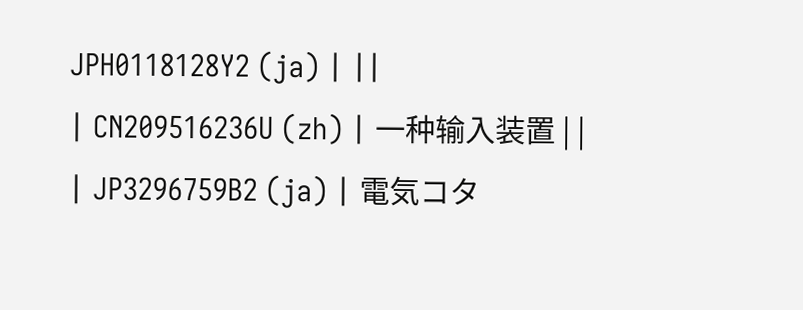JPH0118128Y2 (ja) | ||
| CN209516236U (zh) | 一种输入装置 | |
| JP3296759B2 (ja) | 電気コタ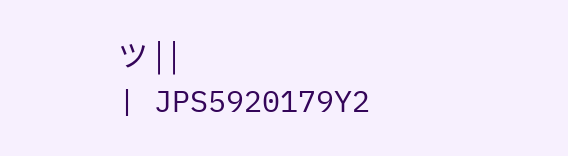ツ | |
| JPS5920179Y2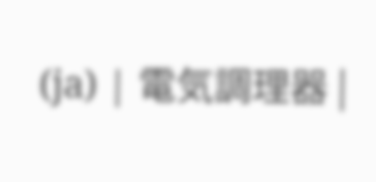(ja) | 電気調理器 |